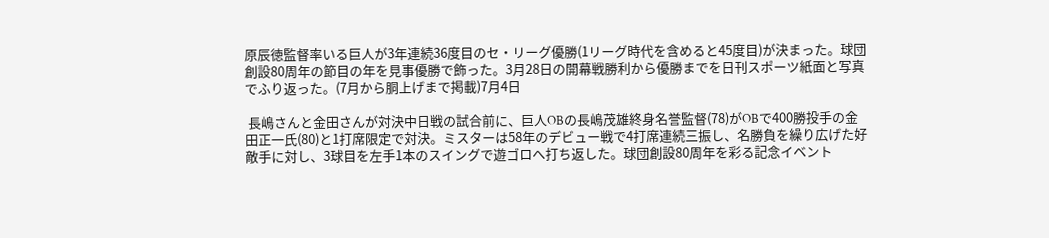原辰徳監督率いる巨人が3年連続36度目のセ・リーグ優勝(1リーグ時代を含めると45度目)が決まった。球団創設80周年の節目の年を見事優勝で飾った。3月28日の開幕戦勝利から優勝までを日刊スポーツ紙面と写真でふり返った。(7月から胴上げまで掲載)7月4日

 長嶋さんと金田さんが対決中日戦の試合前に、巨人OBの長嶋茂雄終身名誉監督(78)がOBで400勝投手の金田正一氏(80)と1打席限定で対決。ミスターは58年のデビュー戦で4打席連続三振し、名勝負を繰り広げた好敵手に対し、3球目を左手1本のスイングで遊ゴロへ打ち返した。球団創設80周年を彩る記念イベント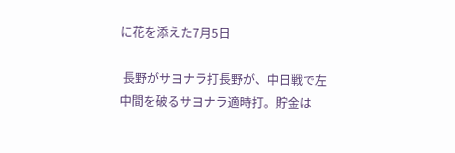に花を添えた7月5日

 長野がサヨナラ打長野が、中日戦で左中間を破るサヨナラ適時打。貯金は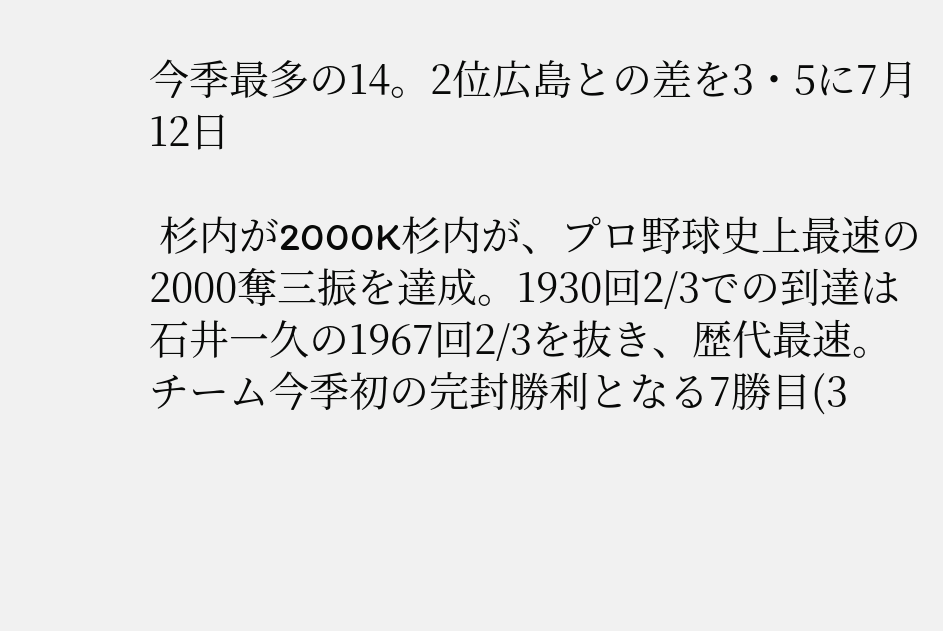今季最多の14。2位広島との差を3・5に7月12日

 杉内が2000K杉内が、プロ野球史上最速の2000奪三振を達成。1930回2/3での到達は石井一久の1967回2/3を抜き、歴代最速。チーム今季初の完封勝利となる7勝目(3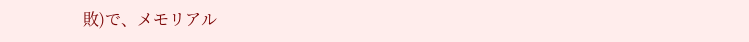敗)で、メモリアル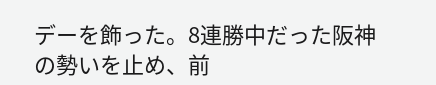デーを飾った。8連勝中だった阪神の勢いを止め、前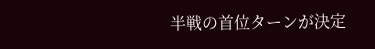半戦の首位ターンが決定